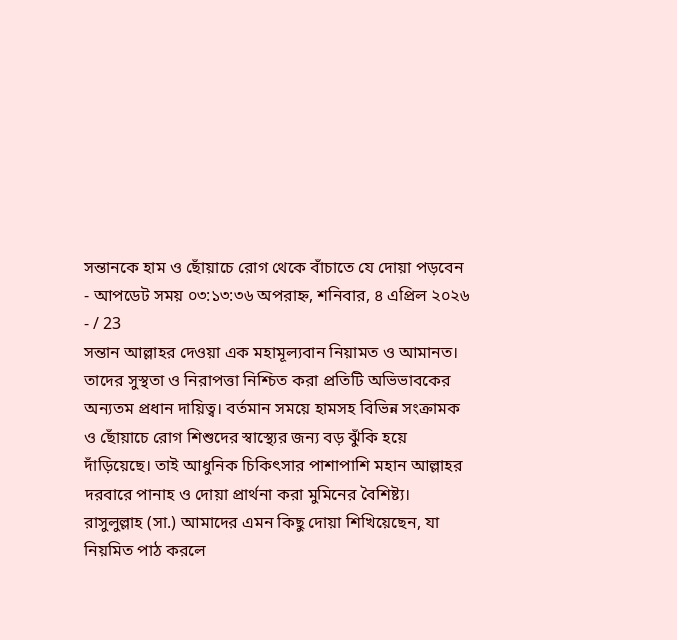সন্তানকে হাম ও ছোঁয়াচে রোগ থেকে বাঁচাতে যে দোয়া পড়বেন
- আপডেট সময় ০৩:১৩:৩৬ অপরাহ্ন, শনিবার, ৪ এপ্রিল ২০২৬
- / 23
সন্তান আল্লাহর দেওয়া এক মহামূল্যবান নিয়ামত ও আমানত। তাদের সুস্থতা ও নিরাপত্তা নিশ্চিত করা প্রতিটি অভিভাবকের অন্যতম প্রধান দায়িত্ব। বর্তমান সময়ে হামসহ বিভিন্ন সংক্রামক ও ছোঁয়াচে রোগ শিশুদের স্বাস্থ্যের জন্য বড় ঝুঁকি হয়ে দাঁড়িয়েছে। তাই আধুনিক চিকিৎসার পাশাপাশি মহান আল্লাহর দরবারে পানাহ ও দোয়া প্রার্থনা করা মুমিনের বৈশিষ্ট্য।
রাসুলুল্লাহ (সা.) আমাদের এমন কিছু দোয়া শিখিয়েছেন, যা নিয়মিত পাঠ করলে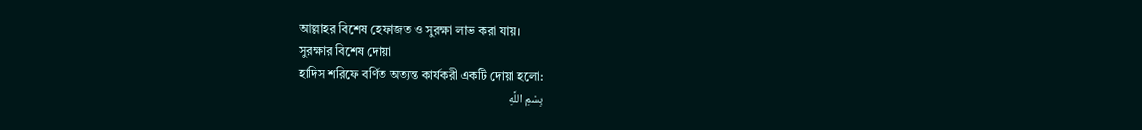আল্লাহর বিশেষ হেফাজত ও সুরক্ষা লাভ করা যায়।
সুরক্ষার বিশেষ দোয়া
হাদিস শরিফে বর্ণিত অত্যন্ত কার্যকরী একটি দোয়া হলো:
بِسْمِ اللَّهِ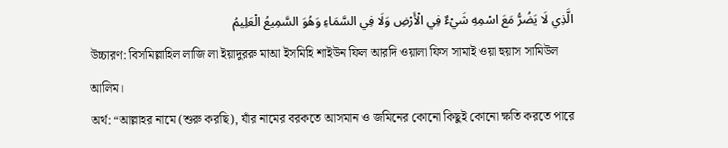الَّذِي لَا يَضُرُّ مَعَ اسْمِهِ شَيْءٌ فِي الْأَرْضِ وَلَا فِي السَّمَاءِ وَهُوَ السَّمِيعُ الْعَلِيمُ
উচ্চারণ: বিসমিল্লাহিল লাজি লা ইয়াদুররু মাআ ইসমিহি শাইউন ফিল আরদি ওয়ালা ফিস সামাই ওয়া হুয়াস সামিউল আলিম।
অর্থ: “আল্লাহর নামে (শুরু করছি), যাঁর নামের বরকতে আসমান ও জমিনের কোনো কিছুই কোনো ক্ষতি করতে পারে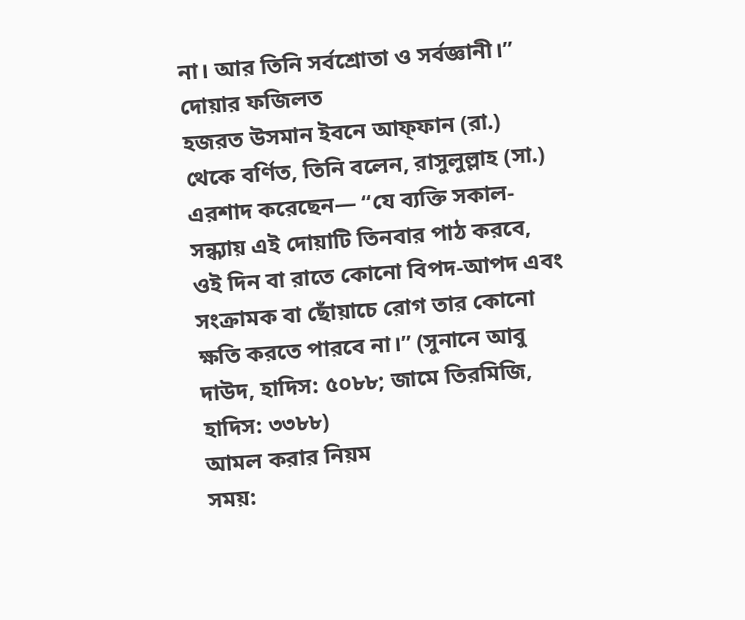না। আর তিনি সর্বশ্রোতা ও সর্বজ্ঞানী।”
দোয়ার ফজিলত
হজরত উসমান ইবনে আফ্ফান (রা.) থেকে বর্ণিত, তিনি বলেন, রাসুলুল্লাহ (সা.) এরশাদ করেছেন— “যে ব্যক্তি সকাল-সন্ধ্যায় এই দোয়াটি তিনবার পাঠ করবে, ওই দিন বা রাতে কোনো বিপদ-আপদ এবং সংক্রামক বা ছোঁয়াচে রোগ তার কোনো ক্ষতি করতে পারবে না।” (সুনানে আবু দাউদ, হাদিস: ৫০৮৮; জামে তিরমিজি, হাদিস: ৩৩৮৮)
আমল করার নিয়ম
সময়: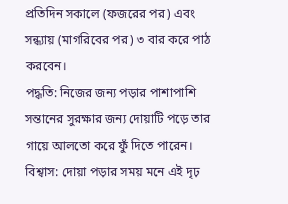প্রতিদিন সকালে (ফজরের পর) এবং সন্ধ্যায় (মাগরিবের পর) ৩ বার করে পাঠ করবেন।
পদ্ধতি: নিজের জন্য পড়ার পাশাপাশি সন্তানের সুরক্ষার জন্য দোয়াটি পড়ে তার গায়ে আলতো করে ফুঁ দিতে পারেন।
বিশ্বাস: দোয়া পড়ার সময় মনে এই দৃঢ়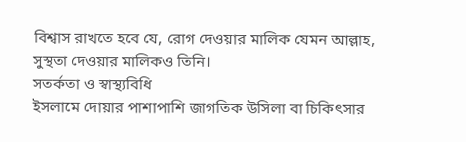বিশ্বাস রাখতে হবে যে, রোগ দেওয়ার মালিক যেমন আল্লাহ, সুস্থতা দেওয়ার মালিকও তিনি।
সতর্কতা ও স্বাস্থ্যবিধি
ইসলামে দোয়ার পাশাপাশি জাগতিক উসিলা বা চিকিৎসার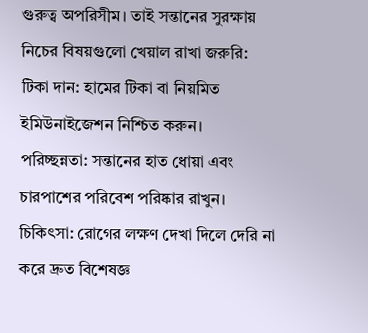গুরুত্ব অপরিসীম। তাই সন্তানের সুরক্ষায় নিচের বিষয়গুলো খেয়াল রাখা জরুরি:
টিকা দান: হামের টিকা বা নিয়মিত ইমিউনাইজেশন নিশ্চিত করুন।
পরিচ্ছন্নতা: সন্তানের হাত ধোয়া এবং চারপাশের পরিবেশ পরিষ্কার রাখুন।
চিকিৎসা: রোগের লক্ষণ দেখা দিলে দেরি না করে দ্রুত বিশেষজ্ঞ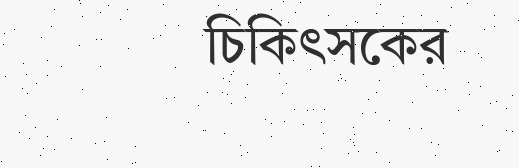চিকিৎসকের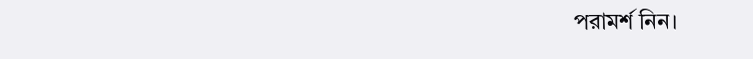পরামর্শ নিন।